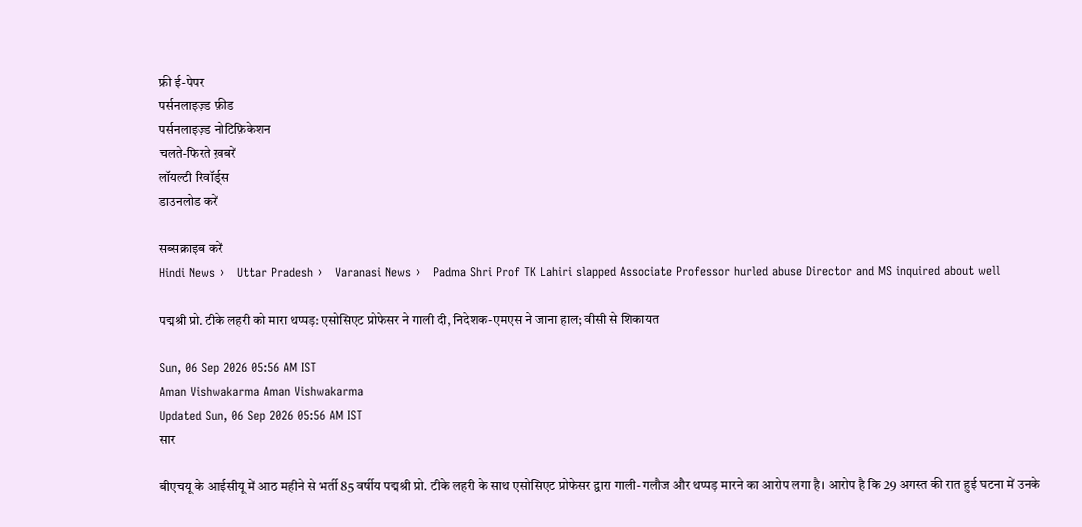फ्री ई-पेपर
पर्सनलाइज़्ड फ़ीड
पर्सनलाइज़्ड नोटिफ़िकेशन
चलते-फिरते ख़बरें
लॉयल्टी रिवॉर्ड्स
डाउनलोड करें

सब्सक्राइब करें
Hindi News ›   Uttar Pradesh ›   Varanasi News ›   Padma Shri Prof TK Lahiri slapped Associate Professor hurled abuse Director and MS inquired about well

पद्मश्री प्रो. टीके लहरी को मारा थप्पड़: एसोसिएट प्रोफेसर ने गाली दी, निदेशक-एमएस ने जाना हाल; वीसी से शिकायत

Sun, 06 Sep 2026 05:56 AM IST
Aman Vishwakarma Aman Vishwakarma
Updated Sun, 06 Sep 2026 05:56 AM IST
सार

बीएचयू के आईसीयू में आठ महीने से भर्ती 85 वर्षीय पद्मश्री प्रो. टीके लहरी के साथ एसोसिएट प्रोफेसर द्वारा गाली-गलौज और थप्पड़ मारने का आरोप लगा है। आरोप है कि 29 अगस्त की रात हुई घटना में उनके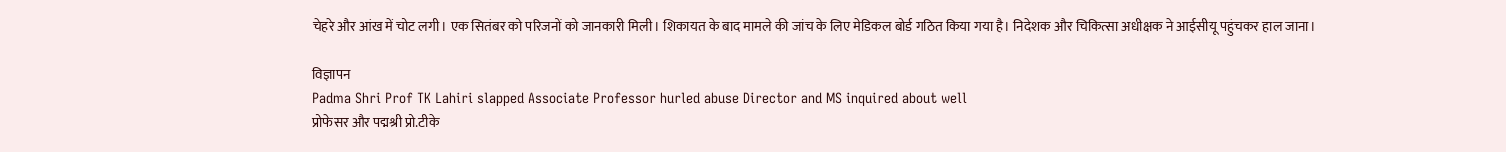चेहरे और आंख में चोट लगी। एक सितंबर को परिजनों को जानकारी मिली। शिकायत के बाद मामले की जांच के लिए मेडिकल बोर्ड गठित किया गया है। निदेशक और चिकित्सा अधीक्षक ने आईसीयू पहुंचकर हाल जाना।

विज्ञापन
Padma Shri Prof TK Lahiri slapped Associate Professor hurled abuse Director and MS inquired about well
प्रोफेसर और पद्मश्री प्रो.टीके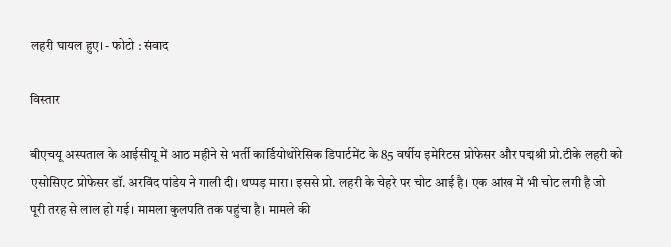लहरी घायल हुए। - फोटो : संवाद

विस्तार

बीएचयू अस्पताल के आईसीयू में आठ महीने से भर्ती कार्डियोथोरेसिक डिपार्टमेंट के 85 वर्षीय इमेरिटस प्रोफेसर और पद्मश्री प्रो.टीके लहरी को एसोसिएट प्रोफेसर डॉ. अरविंद पांडेय ने गाली दी। थप्पड़ मारा। इससे प्रो. लहरी के चेहरे पर चोट आई है। एक आंख में भी चोट लगी है जो पूरी तरह से लाल हो गई। मामला कुलपति तक पहुंचा है। मामले की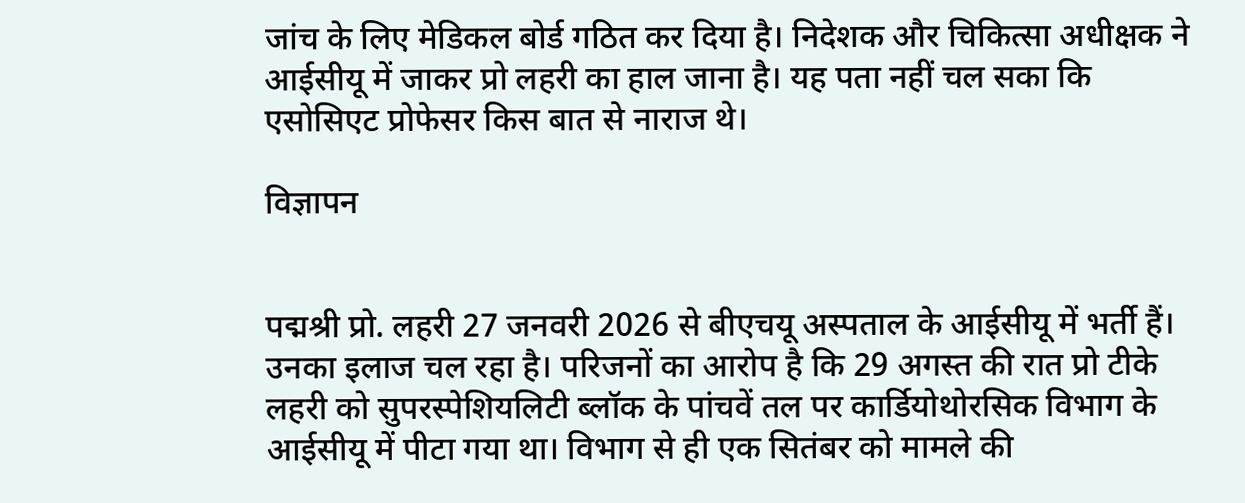जांच के लिए मेडिकल बोर्ड गठित कर दिया है। निदेशक और चिकित्सा अधीक्षक ने आईसीयू में जाकर प्रो लहरी का हाल जाना है। यह पता नहीं चल सका कि एसोसिएट प्रोफेसर किस बात से नाराज थे।

विज्ञापन


पद्मश्री प्रो. लहरी 27 जनवरी 2026 से बीएचयू अस्पताल के आईसीयू में भर्ती हैं। उनका इलाज चल रहा है। परिजनों का आरोप है कि 29 अगस्त की रात प्रो टीके लहरी को सुपरस्पेशियलिटी ब्लॉक के पांचवें तल पर कार्डियोथोरसिक विभाग के आईसीयू में पीटा गया था। विभाग से ही एक सितंबर को मामले की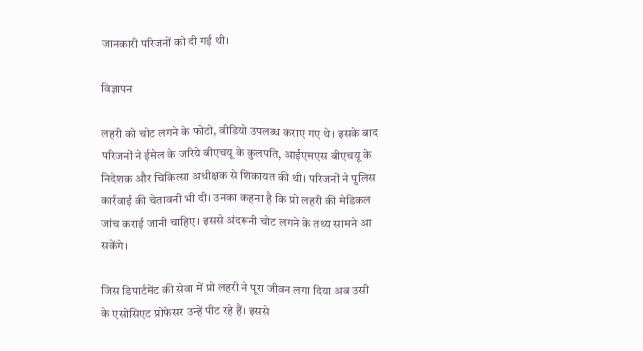जानकारी परिजनों को दी गई थी।

विज्ञापन

लहरी को चोट लगने के फोटो, वीडियो उपलब्ध कराए गए थे। इसके बाद परिजनों ने ईमेल के जरिये बीएचयू के कुलपति, आईएमएस बीएचयू के निदेशक और चिकित्सा अधीक्षक से शिकायत की थी। परिजनों ने पुलिस कार्रवाई की चेतावनी भी दी। उनका कहना है कि प्रो लहरी की मेडिकल जांच कराई जानी चाहिए। इससे अंदरूनी चोट लगने के तथ्य सामने आ सकेंगे।

जिस डिपार्टमेंट की सेवा में प्रो लहरी ने पूरा जीवन लगा दिया अब उसी के एसोसिएट प्रोफेसर उन्हें पीट रहे हैं। इससे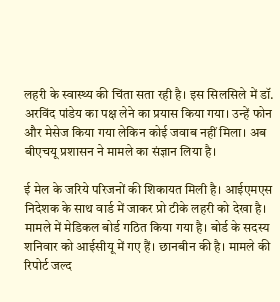लहरी के स्वास्थ्य की चिंता सता रही है। इस सिलसिले में डॉ. अरविंद पांडेय का पक्ष लेने का प्रयास किया गया। उन्हें फोन और मेसेज किया गया लेकिन कोई जवाब नहीं मिला। अब बीएचयू प्रशासन ने मामले का संज्ञान लिया है।

ई मेल के जरिये परिजनों की शिकायत मिली है। आईएमएस निदेशक के साथ वार्ड में जाकर प्रो टीके लहरी को देखा है। मामले में मेडिकल बोर्ड गठित किया गया है। बोर्ड के सदस्य शनिवार को आईसीयू में गए हैं। छानबीन की है। मामले की रिपोर्ट जल्द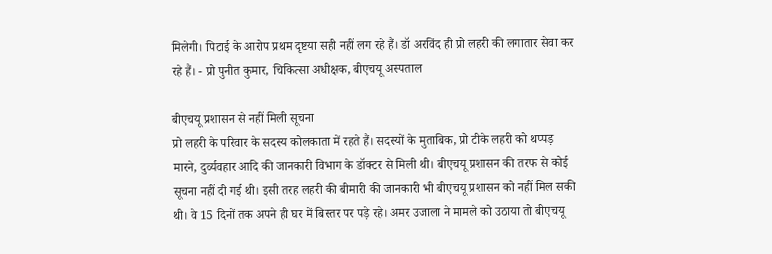मिलेगी। पिटाई के आरोप प्रथम दृष्टया सही नहीं लग रहे हैं। डॉ अरविंद ही प्रो लहरी की लगातार सेवा कर रहे हैं। - प्रो पुनीत कुमार, चिकित्सा अधीक्षक, बीएचयू अस्पताल

बीएचयू प्रशासन से नहीं मिली सूचना
प्रो लहरी के परिवार के सदस्य कोलकाता में रहते हैं। सदस्यों के मुताबिक, प्रो टीके लहरी को थप्पड़ मारने, दुर्व्यवहार आदि की जानकारी विभाग के डॉक्टर से मिली थी। बीएचयू प्रशासन की तरफ से कोई सूचना नहीं दी गई थी। इसी तरह लहरी की बीमारी की जानकारी भी बीएचयू प्रशासन को नहीं मिल सकी थी। वे 15 दिनों तक अपने ही घर में बिस्तर पर पड़े रहे। अमर उजाला ने मामले को उठाया तो बीएचयू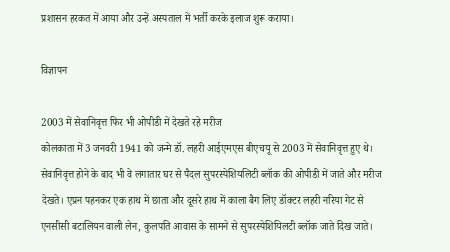प्रशासन हरकत में आया और उन्हें अस्पताल में भर्ती करके इलाज शुरू कराया।

विज्ञापन

2003 में सेवानिवृत्त फिर भी ओपीडी में देखते रहे मरीज
कोलकाता में 3 जनवरी 1941 को जन्मे डॉ. लहरी आईएमएस बीएचयू से 2003 में सेवानिवृत्त हुए थे। सेवानिवृत्त होने के बाद भी वे लगातार घर से पैदल सुपरस्पेशियलिटी ब्लॉक की ओपीडी में जाते और मरीज देखते। एप्रन पहनकर एक हाथ में छाता और दूसरे हाथ में काला बैग लिए डॉक्टर लहरी नरिया गेट से एनसीसी बटालियन वाली लेन, कुलपति आवास के सामने से सुपरस्पेशियिलटी ब्लॉक जाते दिख जाते।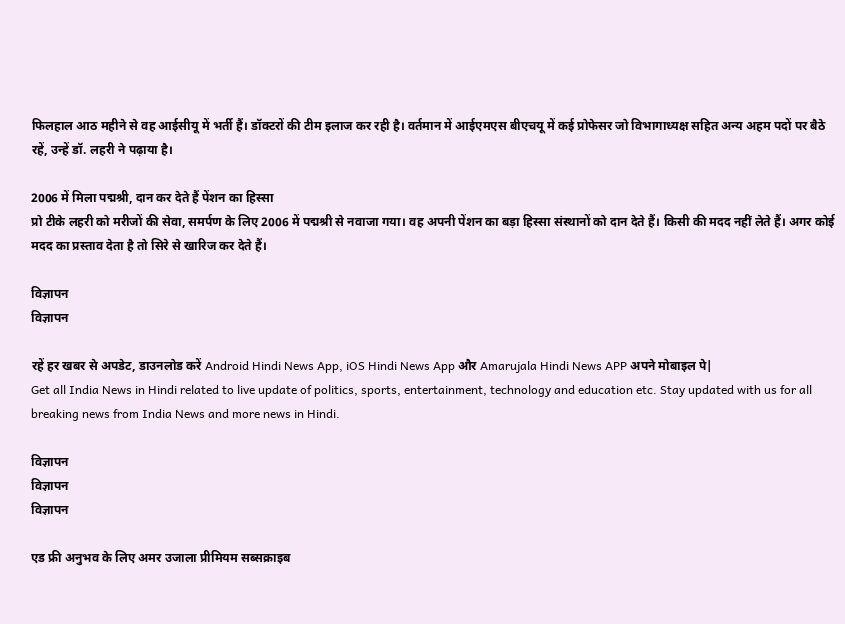फिलहाल आठ महीने से वह आईसीयू में भर्ती हैं। डॉक्टरों की टीम इलाज कर रही है। वर्तमान में आईएमएस बीएचयू में कई प्रोफेसर जो विभागाध्यक्ष सहित अन्य अहम पदों पर बैठे रहें, उन्हें डॉ. लहरी ने पढ़ाया है।

2006 में मिला पद्मश्री, दान कर देते हैं पेंशन का हिस्सा
प्रो टीके लहरी को मरीजों की सेवा, समर्पण के लिए 2006 में पद्मश्री से नवाजा गया। वह अपनी पेंशन का बड़ा हिस्सा संस्थानों को दान देते हैं। किसी की मदद नहीं लेते हैं। अगर कोई मदद का प्रस्ताव देता है तो सिरे से खारिज कर देते हैं।

विज्ञापन
विज्ञापन

रहें हर खबर से अपडेट, डाउनलोड करें Android Hindi News App, iOS Hindi News App और Amarujala Hindi News APP अपने मोबाइल पे|
Get all India News in Hindi related to live update of politics, sports, entertainment, technology and education etc. Stay updated with us for all breaking news from India News and more news in Hindi.

विज्ञापन
विज्ञापन
विज्ञापन

एड फ्री अनुभव के लिए अमर उजाला प्रीमियम सब्सक्राइब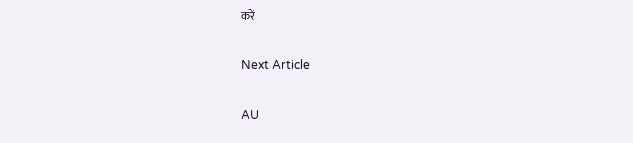करें

Next Article

AU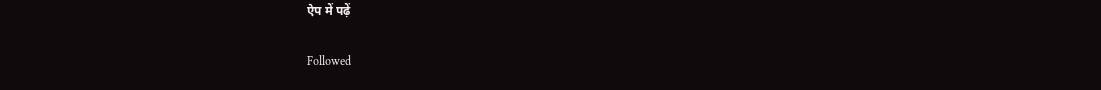ऐप में पढ़ें

Followed